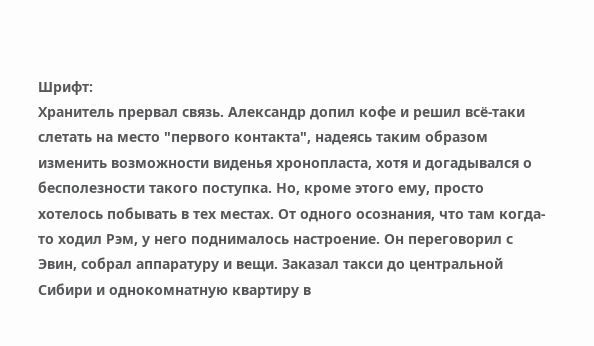Шрифт:
Хранитель прервал связь. Александр допил кофе и решил всё-таки слетать на место "первого контакта", надеясь таким образом изменить возможности виденья хронопласта, хотя и догадывался о бесполезности такого поступка. Но, кроме этого ему, просто хотелось побывать в тех местах. От одного осознания, что там когда-то ходил Рэм, у него поднималось настроение. Он переговорил с Эвин, собрал аппаратуру и вещи. Заказал такси до центральной Сибири и однокомнатную квартиру в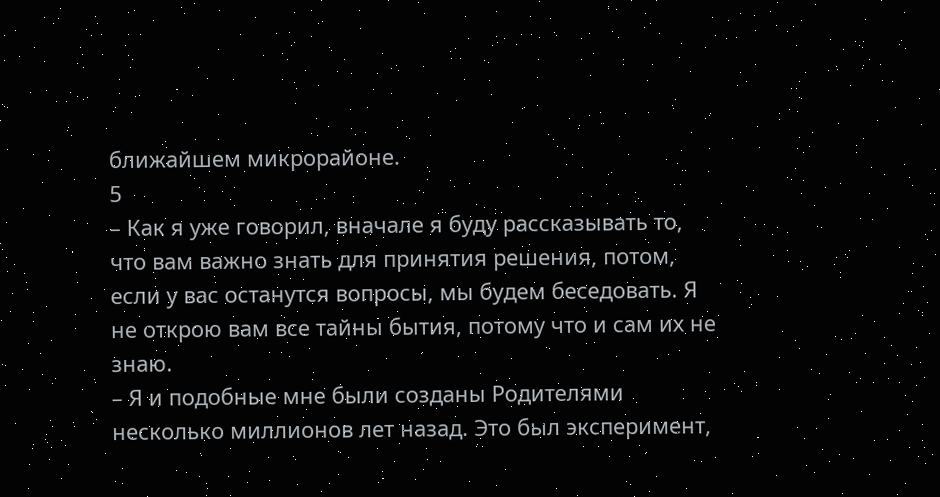ближайшем микрорайоне.
5
– Как я уже говорил, вначале я буду рассказывать то, что вам важно знать для принятия решения, потом, если у вас останутся вопросы, мы будем беседовать. Я не открою вам все тайны бытия, потому что и сам их не знаю.
– Я и подобные мне были созданы Родителями несколько миллионов лет назад. Это был эксперимент,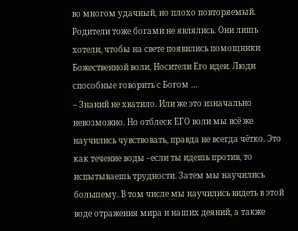во многом удачный, но плохо повторяемый. Родители тоже богами не являлись. Они лишь хотели, чтобы на свете появились помощники Божественной воли. Носители Его идеи. Люди способные говорить с Богом …
– Знаний не хватило. Или же это изначально невозможно. Но отблеск ЕГО воли мы всё же научились чувствовать, правда не всегда чётко. Это как течение воды - если ты идешь против, то испытываешь трудности. Затем мы научились большему. В том числе мы научились видеть в этой воде отражения мира и наших деяний, а также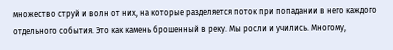множество струй и волн от них, на которые разделяется поток при попадании в него каждого отдельного события. Это как камень брошенный в реку. Мы росли и учились. Многому,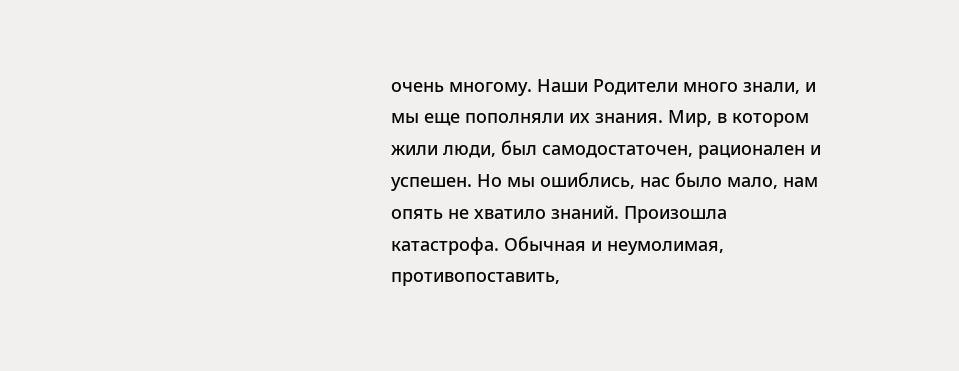очень многому. Наши Родители много знали, и мы еще пополняли их знания. Мир, в котором жили люди, был самодостаточен, рационален и успешен. Но мы ошиблись, нас было мало, нам опять не хватило знаний. Произошла катастрофа. Обычная и неумолимая, противопоставить,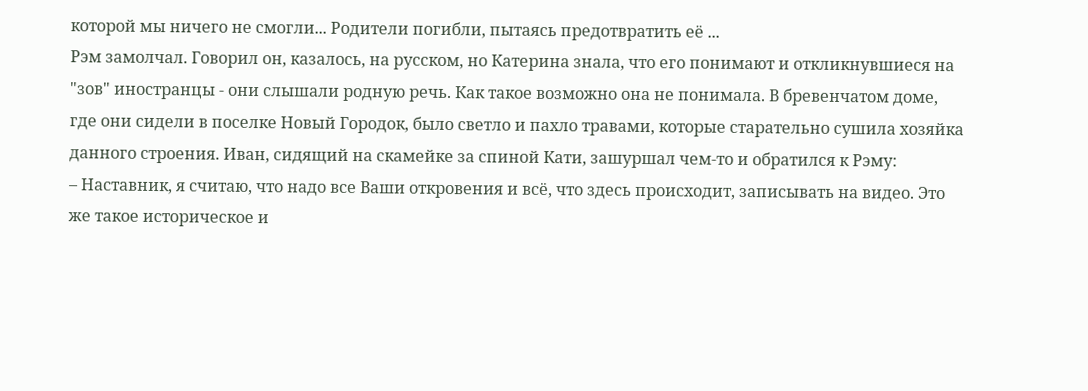которой мы ничего не смогли... Родители погибли, пытаясь предотвратить её ...
Рэм замолчал. Говорил он, казалось, на русском, но Катерина знала, что его понимают и откликнувшиеся на "зов" иностранцы - они слышали родную речь. Как такое возможно она не понимала. В бревенчатом доме, где они сидели в поселке Новый Городок, было светло и пахло травами, которые старательно сушила хозяйка данного строения. Иван, сидящий на скамейке за спиной Кати, зашуршал чем-то и обратился к Рэму:
– Наставник, я считаю, что надо все Ваши откровения и всё, что здесь происходит, записывать на видео. Это же такое историческое и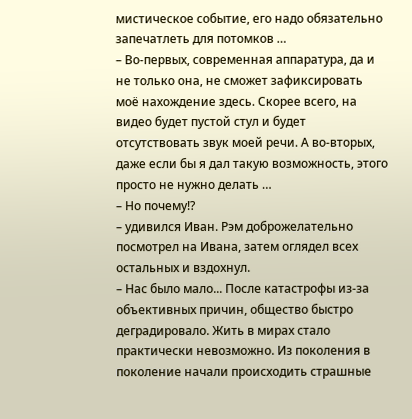мистическое событие, его надо обязательно запечатлеть для потомков …
– Во-первых, современная аппаратура, да и не только она, не сможет зафиксировать моё нахождение здесь. Скорее всего, на видео будет пустой стул и будет отсутствовать звук моей речи. А во-вторых, даже если бы я дал такую возможность, этого просто не нужно делать …
– Но почему!?
– удивился Иван. Рэм доброжелательно посмотрел на Ивана, затем оглядел всех остальных и вздохнул.
– Нас было мало... После катастрофы из-за объективных причин, общество быстро деградировало. Жить в мирах стало практически невозможно. Из поколения в поколение начали происходить страшные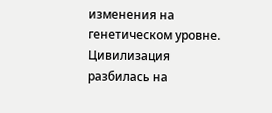изменения на генетическом уровне. Цивилизация разбилась на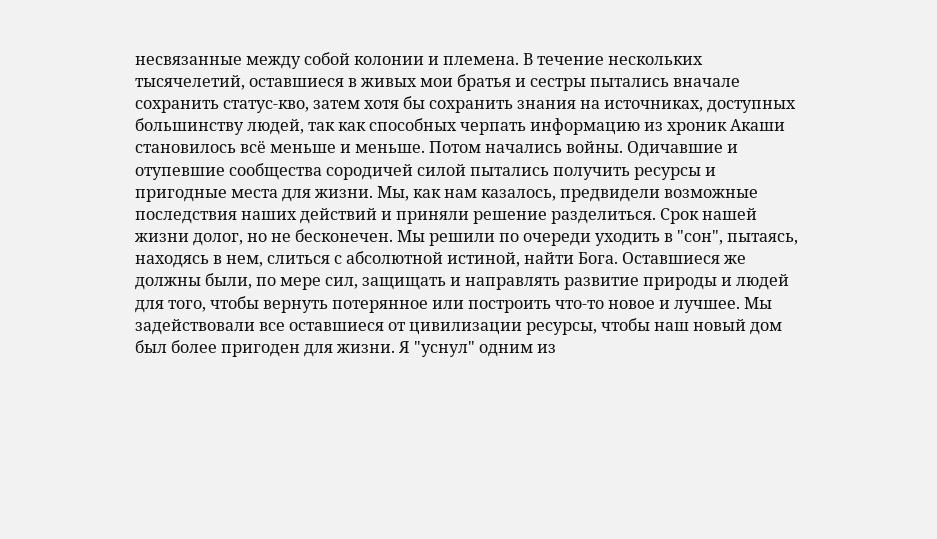несвязанные между собой колонии и племена. В течение нескольких тысячелетий, оставшиеся в живых мои братья и сестры пытались вначале сохранить статус-кво, затем хотя бы сохранить знания на источниках, доступных большинству людей, так как способных черпать информацию из хроник Акаши становилось всё меньше и меньше. Потом начались войны. Одичавшие и отупевшие сообщества сородичей силой пытались получить ресурсы и пригодные места для жизни. Мы, как нам казалось, предвидели возможные последствия наших действий и приняли решение разделиться. Срок нашей жизни долог, но не бесконечен. Мы решили по очереди уходить в "сон", пытаясь, находясь в нем, слиться с абсолютной истиной, найти Бога. Оставшиеся же должны были, по мере сил, защищать и направлять развитие природы и людей для того, чтобы вернуть потерянное или построить что-то новое и лучшее. Мы задействовали все оставшиеся от цивилизации ресурсы, чтобы наш новый дом был более пригоден для жизни. Я "уснул" одним из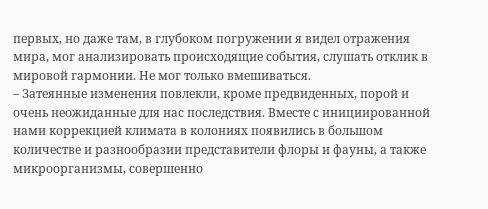первых, но даже там, в глубоком погружении я видел отражения мира, мог анализировать происходящие события, слушать отклик в мировой гармонии. Не мог только вмешиваться.
– Затеянные изменения повлекли, кроме предвиденных, порой и очень неожиданные для нас последствия. Вместе с инициированной нами коррекцией климата в колониях появились в большом количестве и разнообразии представители флоры и фауны, а также микроорганизмы, совершенно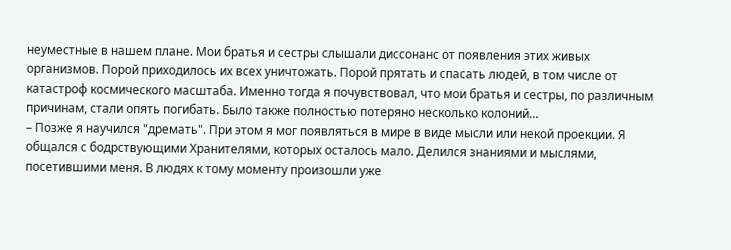неуместные в нашем плане. Мои братья и сестры слышали диссонанс от появления этих живых организмов. Порой приходилось их всех уничтожать. Порой прятать и спасать людей, в том числе от катастроф космического масштаба. Именно тогда я почувствовал, что мои братья и сестры, по различным причинам, стали опять погибать. Было также полностью потеряно несколько колоний…
– Позже я научился "дремать". При этом я мог появляться в мире в виде мысли или некой проекции. Я общался с бодрствующими Хранителями, которых осталось мало. Делился знаниями и мыслями, посетившими меня. В людях к тому моменту произошли уже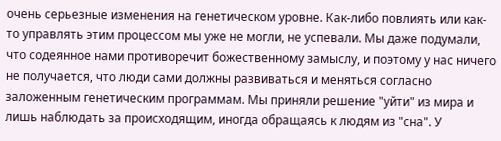очень серьезные изменения на генетическом уровне. Как-либо повлиять или как-то управлять этим процессом мы уже не могли, не успевали. Мы даже подумали, что содеянное нами противоречит божественному замыслу, и поэтому у нас ничего не получается, что люди сами должны развиваться и меняться согласно заложенным генетическим программам. Мы приняли решение "уйти" из мира и лишь наблюдать за происходящим, иногда обращаясь к людям из "сна". У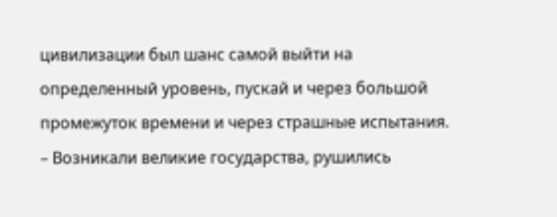цивилизации был шанс самой выйти на определенный уровень, пускай и через большой промежуток времени и через страшные испытания.
– Возникали великие государства, рушились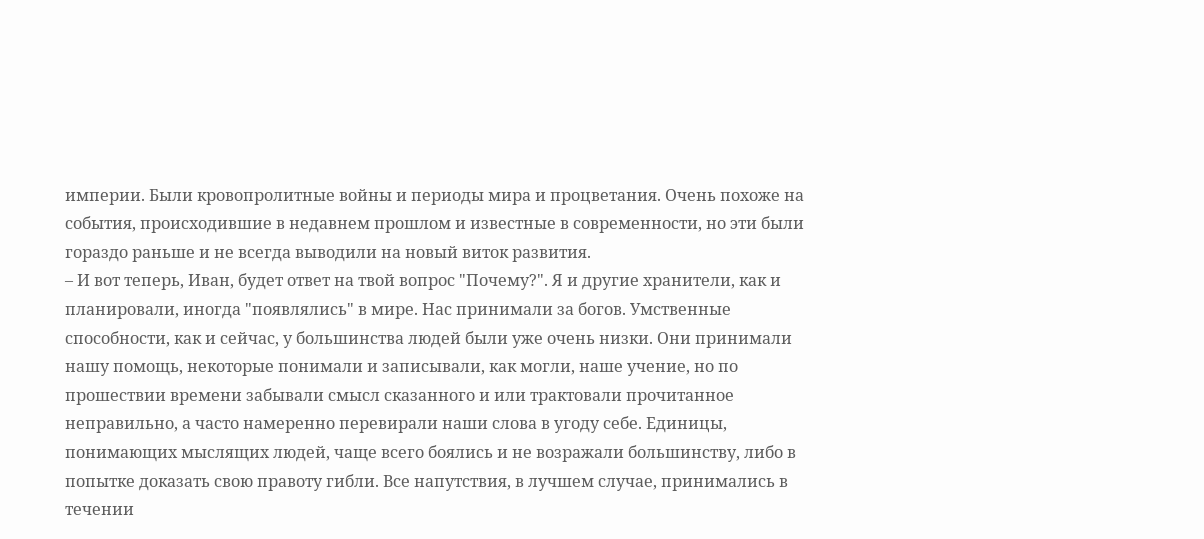империи. Были кровопролитные войны и периоды мира и процветания. Очень похоже на события, происходившие в недавнем прошлом и известные в современности, но эти были гораздо раньше и не всегда выводили на новый виток развития.
– И вот теперь, Иван, будет ответ на твой вопрос "Почему?". Я и другие хранители, как и планировали, иногда "появлялись" в мире. Нас принимали за богов. Умственные способности, как и сейчас, у большинства людей были уже очень низки. Они принимали нашу помощь, некоторые понимали и записывали, как могли, наше учение, но по прошествии времени забывали смысл сказанного и или трактовали прочитанное неправильно, а часто намеренно перевирали наши слова в угоду себе. Единицы, понимающих мыслящих людей, чаще всего боялись и не возражали большинству, либо в попытке доказать свою правоту гибли. Все напутствия, в лучшем случае, принимались в течении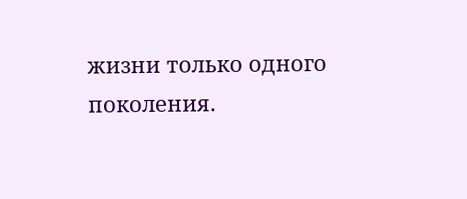жизни только одного поколения.